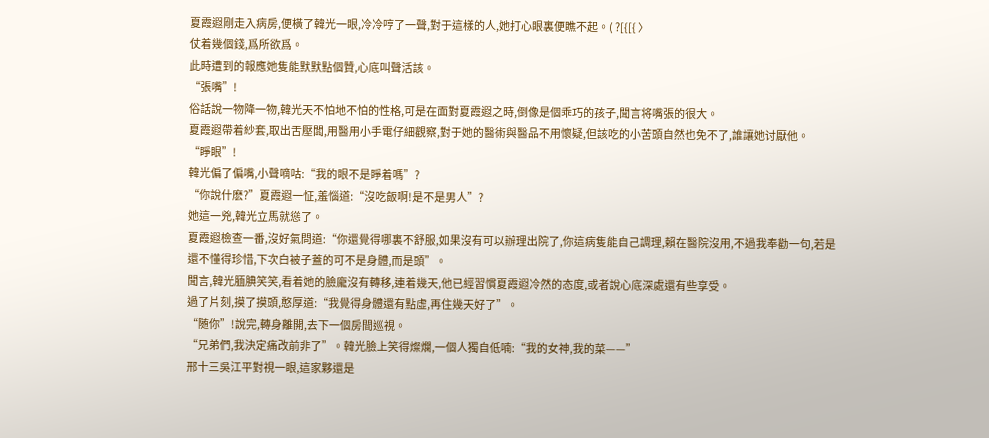夏霞遐剛走入病房,便橫了韓光一眼,冷冷哼了一聲,對于這樣的人,她打心眼裏便瞧不起。( ?[{[{ 〉
仗着幾個錢,爲所欲爲。
此時遭到的報應她隻能默默點個贊,心底叫聲活該。
“張嘴”!
俗話說一物降一物,韓光天不怕地不怕的性格,可是在面對夏霞遐之時,倒像是個乖巧的孩子,聞言将嘴張的很大。
夏霞遐帶着紗套,取出舌壓闆,用醫用小手電仔細觀察,對于她的醫術與醫品不用懷疑,但該吃的小苦頭自然也免不了,誰讓她讨厭他。
“睜眼”!
韓光偏了偏嘴,小聲嘀咕:“我的眼不是睜着嗎”?
“你說什麽?”夏霞遐一怔,羞惱道:“沒吃飯啊!是不是男人”?
她這一兇,韓光立馬就慫了。
夏霞遐檢查一番,沒好氣問道:“你還覺得哪裏不舒服,如果沒有可以辦理出院了,你這病隻能自己調理,賴在醫院沒用,不過我奉勸一句,若是還不懂得珍惜,下次白被子蓋的可不是身體,而是頭”。
聞言,韓光腼腆笑笑,看着她的臉龐沒有轉移,連着幾天,他已經習慣夏霞遐冷然的态度,或者說心底深處還有些享受。
過了片刻,摸了摸頭,憨厚道:“我覺得身體還有點虛,再住幾天好了”。
“随你”!說完,轉身離開,去下一個房間巡視。
“兄弟們,我決定痛改前非了”。韓光臉上笑得燦爛,一個人獨自低喃:“我的女神,我的菜——”
邢十三吳江平對視一眼,這家夥還是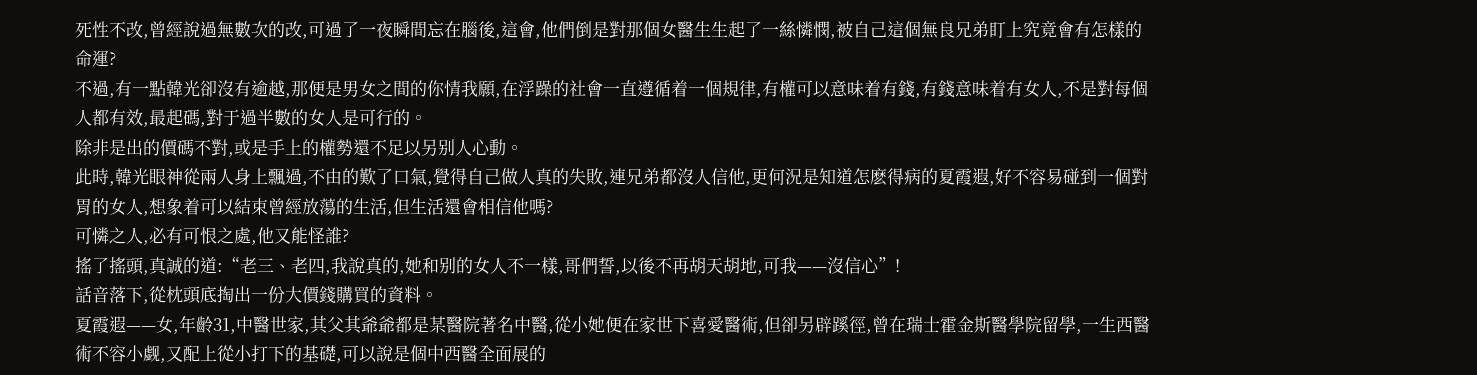死性不改,曾經說過無數次的改,可過了一夜瞬間忘在腦後,這會,他們倒是對那個女醫生生起了一絲憐憫,被自己這個無良兄弟盯上究竟會有怎樣的命運?
不過,有一點韓光卻沒有逾越,那便是男女之間的你情我願,在浮躁的社會一直遵循着一個規律,有權可以意味着有錢,有錢意味着有女人,不是對每個人都有效,最起碼,對于過半數的女人是可行的。
除非是出的價碼不對,或是手上的權勢還不足以另别人心動。
此時,韓光眼神從兩人身上飄過,不由的歎了口氣,覺得自己做人真的失敗,連兄弟都沒人信他,更何況是知道怎麽得病的夏霞遐,好不容易碰到一個對胃的女人,想象着可以結束曾經放蕩的生活,但生活還會相信他嗎?
可憐之人,必有可恨之處,他又能怪誰?
搖了搖頭,真誠的道:“老三、老四,我說真的,她和别的女人不一樣,哥們誓,以後不再胡天胡地,可我——沒信心”!
話音落下,從枕頭底掏出一份大價錢購買的資料。
夏霞遐——女,年齡31,中醫世家,其父其爺爺都是某醫院著名中醫,從小她便在家世下喜愛醫術,但卻另辟蹊徑,曾在瑞士霍金斯醫學院留學,一生西醫術不容小觑,又配上從小打下的基礎,可以說是個中西醫全面展的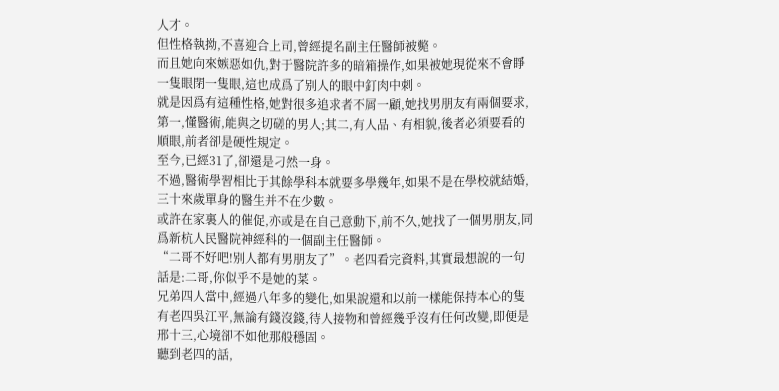人才。
但性格執拗,不喜迎合上司,曾經提名副主任醫師被斃。
而且她向來嫉惡如仇,對于醫院許多的暗箱操作,如果被她現從來不會睜一隻眼閉一隻眼,這也成爲了别人的眼中釘肉中刺。
就是因爲有這種性格,她對很多追求者不屑一顧,她找男朋友有兩個要求,第一,懂醫術,能與之切磋的男人;其二,有人品、有相貌,後者必須要看的順眼,前者卻是硬性規定。
至今,已經31了,卻還是刁然一身。
不過,醫術學習相比于其餘學科本就要多學幾年,如果不是在學校就結婚,三十來歲單身的醫生并不在少數。
或許在家裏人的催促,亦或是在自己意動下,前不久,她找了一個男朋友,同爲新杭人民醫院神經科的一個副主任醫師。
“二哥不好吧!别人都有男朋友了”。老四看完資料,其實最想說的一句話是:二哥,你似乎不是她的菜。
兄弟四人當中,經過八年多的變化,如果說還和以前一樣能保持本心的隻有老四吳江平,無論有錢沒錢,待人接物和曾經幾乎沒有任何改變,即便是邢十三,心境卻不如他那般穩固。
聽到老四的話,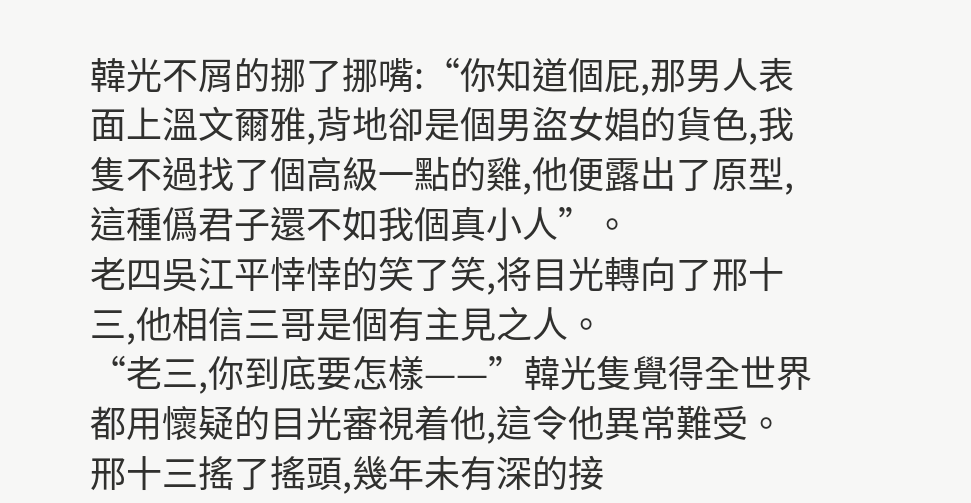韓光不屑的挪了挪嘴:“你知道個屁,那男人表面上溫文爾雅,背地卻是個男盜女娼的貨色,我隻不過找了個高級一點的雞,他便露出了原型,這種僞君子還不如我個真小人”。
老四吳江平悻悻的笑了笑,将目光轉向了邢十三,他相信三哥是個有主見之人。
“老三,你到底要怎樣——”韓光隻覺得全世界都用懷疑的目光審視着他,這令他異常難受。
邢十三搖了搖頭,幾年未有深的接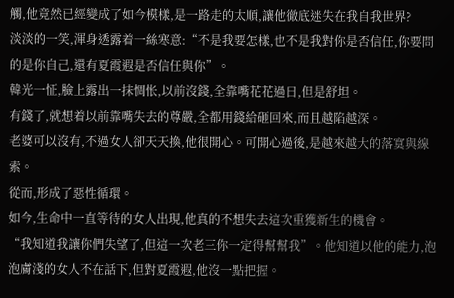觸,他竟然已經變成了如今模樣,是一路走的太順,讓他徹底迷失在我自我世界?
淡淡的一笑,渾身透露着一絲寒意:“不是我要怎樣,也不是我對你是否信任,你要問的是你自己,還有夏霞遐是否信任與你”。
韓光一怔,臉上露出一抹惆怅,以前沒錢,全靠嘴花花過日,但是舒坦。
有錢了,就想着以前靠嘴失去的尊嚴,全都用錢給砸回來,而且越陷越深。
老婆可以沒有,不過女人卻天天換,他很開心。可開心過後,是越來越大的落寞與線索。
從而,形成了惡性循環。
如今,生命中一直等待的女人出現,他真的不想失去這次重獲新生的機會。
“我知道我讓你們失望了,但這一次老三你一定得幫幫我”。他知道以他的能力,泡泡膚淺的女人不在話下,但對夏霞遐,他沒一點把握。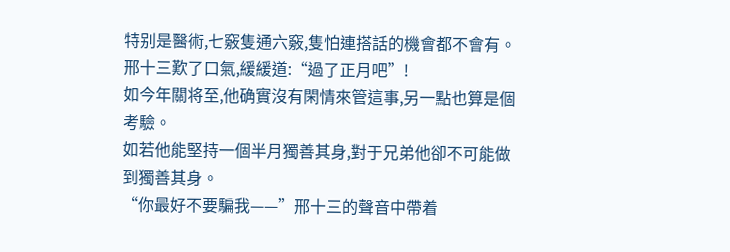特别是醫術,七竅隻通六竅,隻怕連搭話的機會都不會有。
邢十三歎了口氣,緩緩道:“過了正月吧”!
如今年關将至,他确實沒有閑情來管這事,另一點也算是個考驗。
如若他能堅持一個半月獨善其身,對于兄弟他卻不可能做到獨善其身。
“你最好不要騙我——”邢十三的聲音中帶着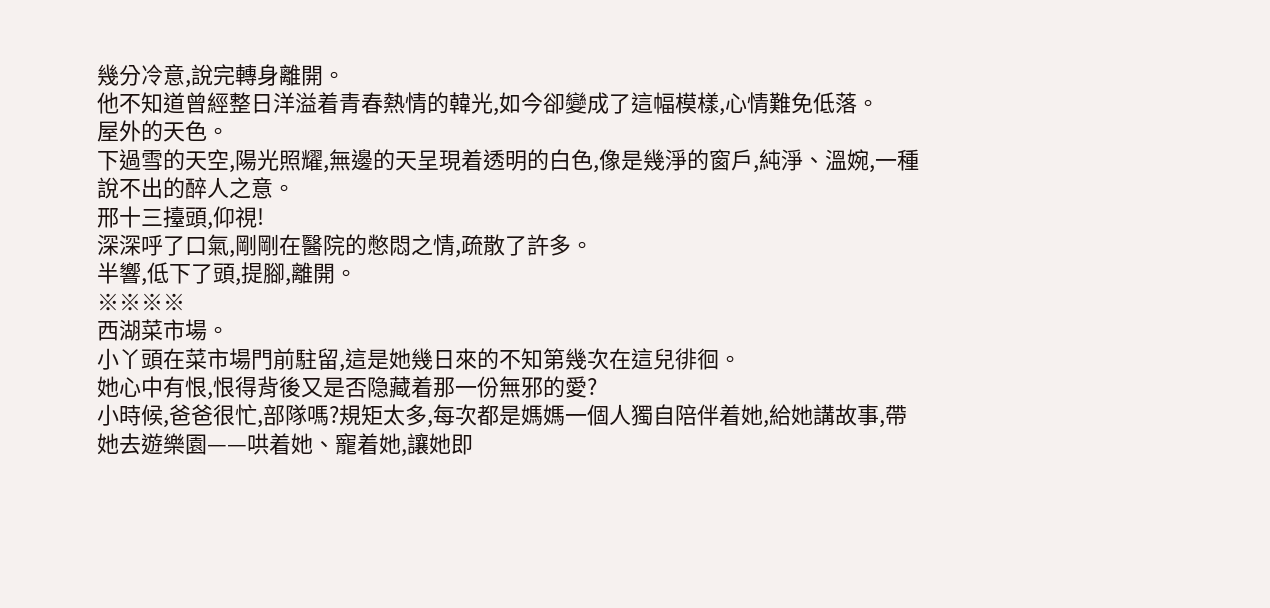幾分冷意,說完轉身離開。
他不知道曾經整日洋溢着青春熱情的韓光,如今卻變成了這幅模樣,心情難免低落。
屋外的天色。
下過雪的天空,陽光照耀,無邊的天呈現着透明的白色,像是幾淨的窗戶,純淨、溫婉,一種說不出的醉人之意。
邢十三擡頭,仰視!
深深呼了口氣,剛剛在醫院的憋悶之情,疏散了許多。
半響,低下了頭,提腳,離開。
※※※※
西湖菜市場。
小丫頭在菜市場門前駐留,這是她幾日來的不知第幾次在這兒徘徊。
她心中有恨,恨得背後又是否隐藏着那一份無邪的愛?
小時候,爸爸很忙,部隊嗎?規矩太多,每次都是媽媽一個人獨自陪伴着她,給她講故事,帶她去遊樂園——哄着她、寵着她,讓她即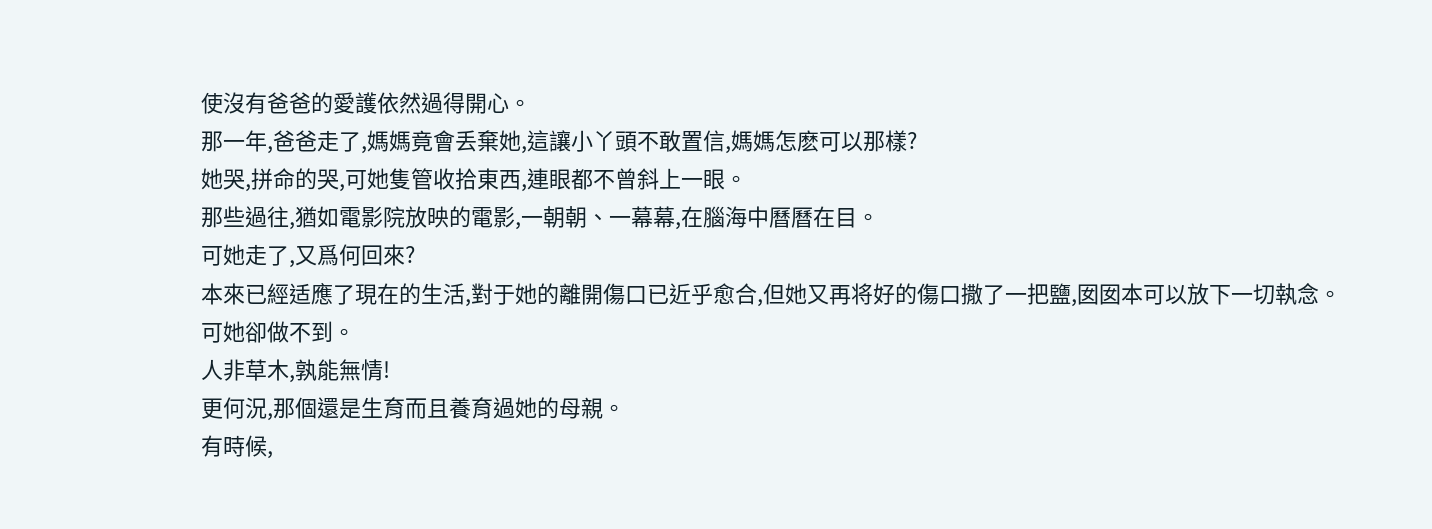使沒有爸爸的愛護依然過得開心。
那一年,爸爸走了,媽媽竟會丢棄她,這讓小丫頭不敢置信,媽媽怎麽可以那樣?
她哭,拼命的哭,可她隻管收拾東西,連眼都不曾斜上一眼。
那些過往,猶如電影院放映的電影,一朝朝、一幕幕,在腦海中曆曆在目。
可她走了,又爲何回來?
本來已經适應了現在的生活,對于她的離開傷口已近乎愈合,但她又再将好的傷口撒了一把鹽,囡囡本可以放下一切執念。
可她卻做不到。
人非草木,孰能無情!
更何況,那個還是生育而且養育過她的母親。
有時候,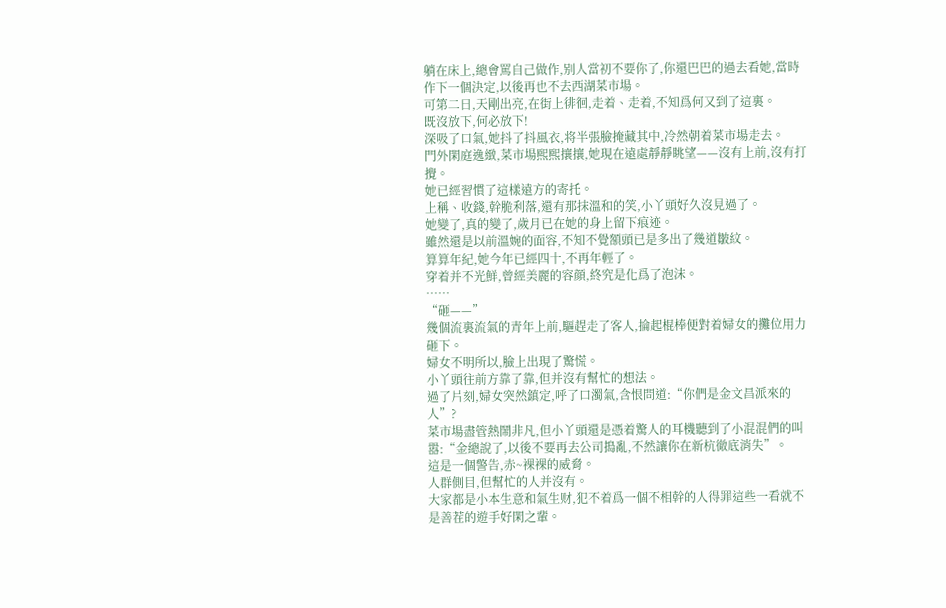躺在床上,總會罵自己做作,别人當初不要你了,你還巴巴的過去看她,當時作下一個決定,以後再也不去西湖菜市場。
可第二日,天剛出亮,在街上徘徊,走着、走着,不知爲何又到了這裏。
既沒放下,何必放下!
深吸了口氣,她抖了抖風衣,将半張臉掩藏其中,冷然朝着菜市場走去。
門外閑庭逸緻,菜市場熙熙攘攘,她現在遠處靜靜眺望——沒有上前,沒有打攪。
她已經習慣了這樣遠方的寄托。
上稱、收錢,幹脆利落,還有那抹溫和的笑,小丫頭好久沒見過了。
她變了,真的變了,歲月已在她的身上留下痕迹。
雖然還是以前溫婉的面容,不知不覺額頭已是多出了幾道皺紋。
算算年紀,她今年已經四十,不再年輕了。
穿着并不光鮮,曾經美麗的容顔,終究是化爲了泡沫。
……
“砸——”
幾個流裏流氣的青年上前,驅趕走了客人,掄起棍棒便對着婦女的攤位用力砸下。
婦女不明所以,臉上出現了驚慌。
小丫頭往前方靠了靠,但并沒有幫忙的想法。
過了片刻,婦女突然鎮定,呼了口濁氣,含恨問道:“你們是金文昌派來的人”?
菜市場盡管熱鬧非凡,但小丫頭還是憑着驚人的耳機聽到了小混混們的叫嚣:“金總說了,以後不要再去公司搗亂,不然讓你在新杭徹底消失”。
這是一個警告,赤~裸裸的威脅。
人群側目,但幫忙的人并沒有。
大家都是小本生意和氣生财,犯不着爲一個不相幹的人得罪這些一看就不是善茬的遊手好閑之輩。